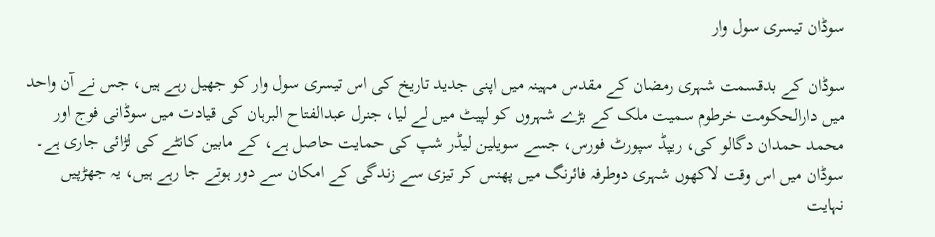سوڈان تیسری سول وار

سوڈان کے بدقسمت شہری رمضان کے مقدس مہینہ میں اپنی جدید تاریخ کی اس تیسری سول وار کو جھیل رہے ہیں، جس نے آن واحد میں دارالحکومت خرطوم سمیت ملک کے بڑے شہروں کو لپیٹ میں لے لیا، جنرل عبدالفتاح البرہان کی قیادت میں سوڈانی فوج اور محمد حمدان دگالو کی، ریپڈ سپورٹ فورس، جسے سویلین لیڈر شپ کی حمایت حاصل ہے، کے مابین کانٹے کی لڑائی جاری ہے۔ سوڈان میں اس وقت لاکھوں شہری دوطرفہ فائرنگ میں پھنس کر تیزی سے زندگی کے امکان سے دور ہوتے جا رہے ہیں، یہ جھڑپیں نہایت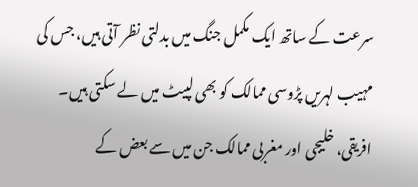سرعت کے ساتھ ایک مکمل جنگ میں بدلتی نظر آتی ہیں، جس کی مہیب لہریں پڑوسی ممالک کو بھی لپیٹ میں لے سکتی ہیں۔
افریقی، خلیجی اور مغربی ممالک جن میں سے بعض کے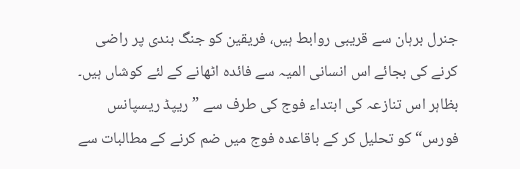جنرل برہان سے قریبی روابط ہیں، فریقین کو جنگ بندی پر راضی کرنے کی بجائے اس انسانی المیہ سے فائدہ اٹھانے کے لئے کوشاں ہیں۔ بظاہر اس تنازعہ کی ابتداء فوج کی طرف سے ”ریپڈ ریسپانس فورس“ کو تحلیل کر کے باقاعدہ فوج میں ضم کرنے کے مطالبات سے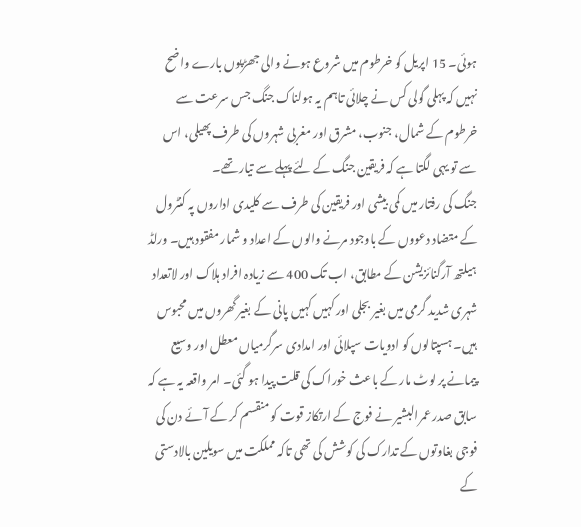ہوئی۔ 15 اپریل کو خرطوم میں شروع ہونے والی جھڑپوں بارے واضح نہیں کہ پہلی گولی کس نے چلائی تاہم یہ ہولناک جنگ جس سرعت سے خرطوم کے شمال، جنوب، مشرق اور مغربی شہروں کی طرف پھیلی، اس سے تو یہی لگتا ہے کہ فریقین جنگ کے لئے پہلے سے تیار تھے۔
جنگ کی رفتار میں کمی بیشی اور فریقین کی طرف سے کلیدی اداروں پہ کنٹرول کے متضاد دعووں کے باوجود مرنے والوں کے اعداد و شمار مفقود ہیں۔ ورلڈ ہیلتھ آرگنائزیشن کے مطابق، اب تک 400 سے زیادہ افراد ہلاک اور لاتعداد شہری شدید گرمی میں بغیر بجلی اور کہیں کہیں پانی کے بغیر گھروں میں محبوس ہیں۔ ہسپتالوں کو ادویات سپلائی اور امدادی سرگرمیاں معطل اور وسیع پیمانے پر لوٹ مار کے باعث خوراک کی قلت پیدا ہو گئی۔ امر واقعہ یہ ہے کہ سابق صدر عمرالبشیر نے فوج کے ارتکاز قوت کو منقسم کر کے آئے دن کی فوجی بغاوتوں کے تدارک کی کوشش کی تھی تاکہ مملکت میں سویلین بالادستی کے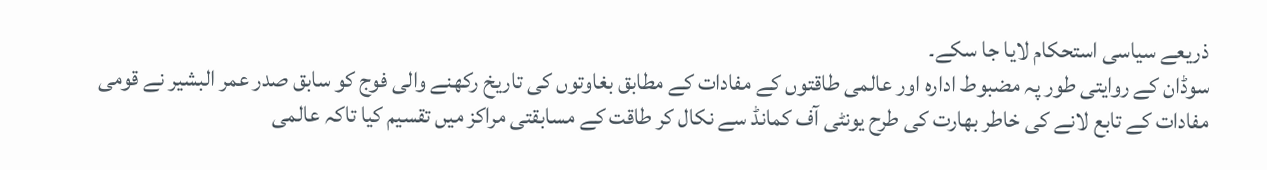ذریعے سیاسی استحکام لایا جا سکے۔
سوڈان کے روایتی طور پہ مضبوط ادارہ اور عالمی طاقتوں کے مفادات کے مطابق بغاوتوں کی تاریخ رکھنے والی فوج کو سابق صدر عمر البشیر نے قومی مفادات کے تابع لانے کی خاطر بھارت کی طرح یونٹی آف کمانڈ سے نکال کر طاقت کے مسابقتی مراکز میں تقسیم کیا تاکہ عالمی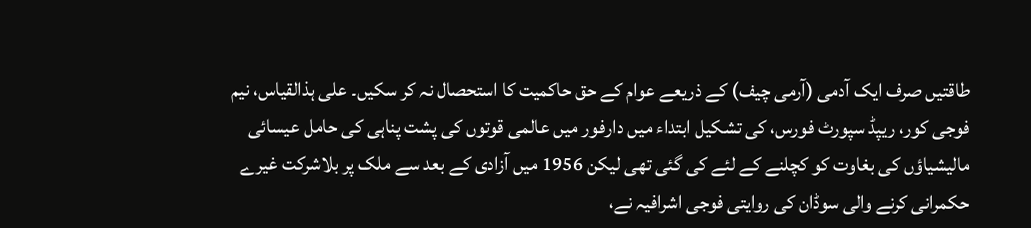طاقتیں صرف ایک آدمی (آرمی چیف) کے ذریعے عوام کے حق حاکمیت کا استحصال نہ کر سکیں۔ علی ہذالقیاس، نیم فوجی کور، ریپڈ سپورٹ فورس، کی تشکیل ابتداء میں دارفور میں عالمی قوتوں کی پشت پناہی کی حامل عیسائی مالیشیاؤں کی بغاوت کو کچلنے کے لئے کی گئی تھی لیکن 1956 میں آزادی کے بعد سے ملک پر بلاشرکت غیرے حکمرانی کرنے والی سوڈان کی روایتی فوجی اشرافیہ نے،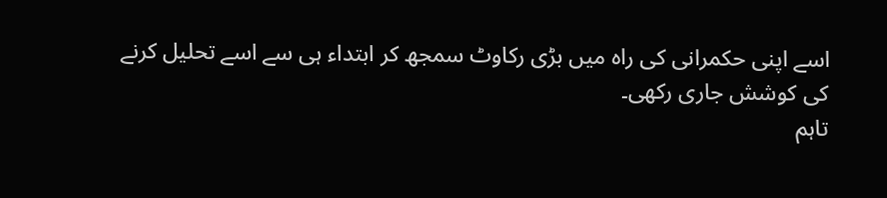اسے اپنی حکمرانی کی راہ میں بڑی رکاوٹ سمجھ کر ابتداء ہی سے اسے تحلیل کرنے کی کوشش جاری رکھی۔
تاہم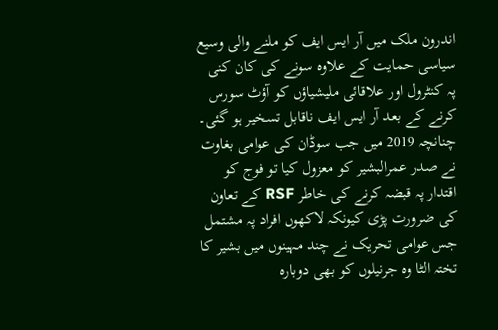اندرون ملک میں آر ایس ایف کو ملنے والی وسیع سیاسی حمایت کے علاوہ سونے کی کان کنی پہ کنٹرول اور علاقائی ملیشیاؤں کو آؤٹ سورس کرنے کے بعد آر ایس ایف ناقابل تسخیر ہو گئی۔ چنانچہ 2019 میں جب سوڈان کی عوامی بغاوت نے صدر عمرالبشیر کو معزول کیا تو فوج کو اقتدار پہ قبضہ کرنے کی خاطر RSF کے تعاون کی ضرورت پڑی کیونکہ لاکھوں افراد پہ مشتمل جس عوامی تحریک نے چند مہینوں میں بشیر کا تختہ الٹا وہ جرنیلوں کو بھی دوبارہ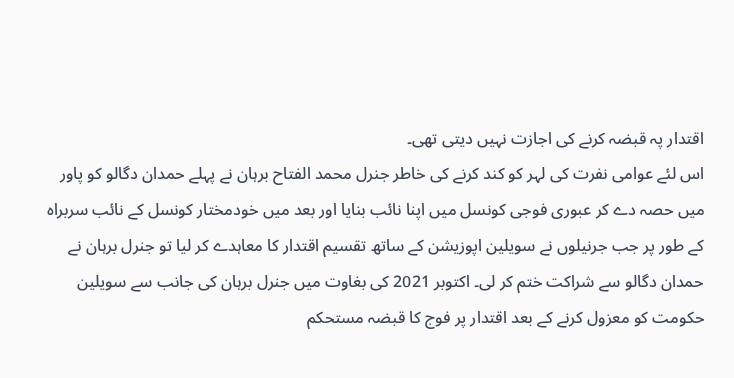اقتدار پہ قبضہ کرنے کی اجازت نہیں دیتی تھی۔
اس لئے عوامی نفرت کی لہر کو کند کرنے کی خاطر جنرل محمد الفتاح برہان نے پہلے حمدان دگالو کو پاور میں حصہ دے کر عبوری فوجی کونسل میں اپنا نائب بنایا اور بعد میں خودمختار کونسل کے نائب سربراہ کے طور پر جب جرنیلوں نے سویلین اپوزیشن کے ساتھ تقسیم اقتدار کا معاہدے کر لیا تو جنرل برہان نے حمدان دگالو سے شراکت ختم کر لی۔ اکتوبر 2021 کی بغاوت میں جنرل برہان کی جانب سے سویلین حکومت کو معزول کرنے کے بعد اقتدار پر فوج کا قبضہ مستحکم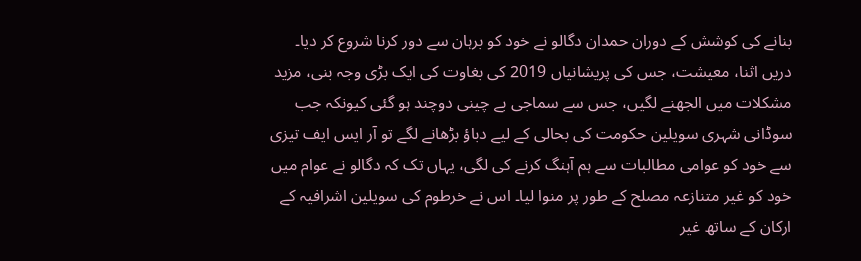بنانے کی کوشش کے دوران حمدان دگالو نے خود کو برہان سے دور کرنا شروع کر دیا۔
دریں اثنا، معیشت، جس کی پریشانیاں 2019 کی بغاوت کی ایک بڑی وجہ بنی، مزید مشکلات میں الجھنے لگیں، جس سے سماجی بے چینی دوچند ہو گئی کیونکہ جب سوڈانی شہری سویلین حکومت کی بحالی کے لیے دباؤ بڑھانے لگے تو آر ایس ایف تیزی سے خود کو عوامی مطالبات سے ہم آہنگ کرنے کی لگی، یہاں تک کہ دگالو نے عوام میں خود کو غیر متنازعہ مصلح کے طور پر منوا لیا۔ اس نے خرطوم کی سویلین اشرافیہ کے ارکان کے ساتھ غیر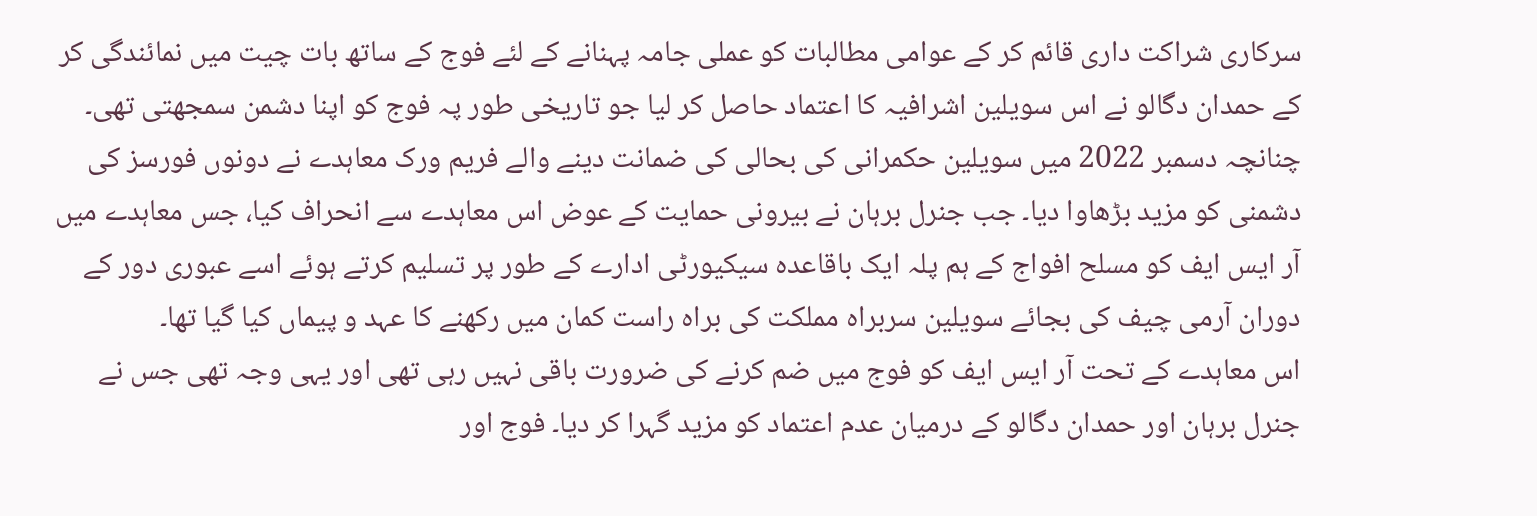سرکاری شراکت داری قائم کر کے عوامی مطالبات کو عملی جامہ پہنانے کے لئے فوج کے ساتھ بات چیت میں نمائندگی کر کے حمدان دگالو نے اس سویلین اشرافیہ کا اعتماد حاصل کر لیا جو تاریخی طور پہ فوج کو اپنا دشمن سمجھتی تھی۔
چنانچہ دسمبر 2022 میں سویلین حکمرانی کی بحالی کی ضمانت دینے والے فریم ورک معاہدے نے دونوں فورسز کی دشمنی کو مزید بڑھاوا دیا۔ جب جنرل برہان نے بیرونی حمایت کے عوض اس معاہدے سے انحراف کیا، جس معاہدے میں آر ایس ایف کو مسلح افواج کے ہم پلہ ایک باقاعدہ سیکیورٹی ادارے کے طور پر تسلیم کرتے ہوئے اسے عبوری دور کے دوران آرمی چیف کی بجائے سویلین سربراہ مملکت کی براہ راست کمان میں رکھنے کا عہد و پیماں کیا گیا تھا۔
اس معاہدے کے تحت آر ایس ایف کو فوج میں ضم کرنے کی ضرورت باقی نہیں رہی تھی اور یہی وجہ تھی جس نے جنرل برہان اور حمدان دگالو کے درمیان عدم اعتماد کو مزید گہرا کر دیا۔ فوج اور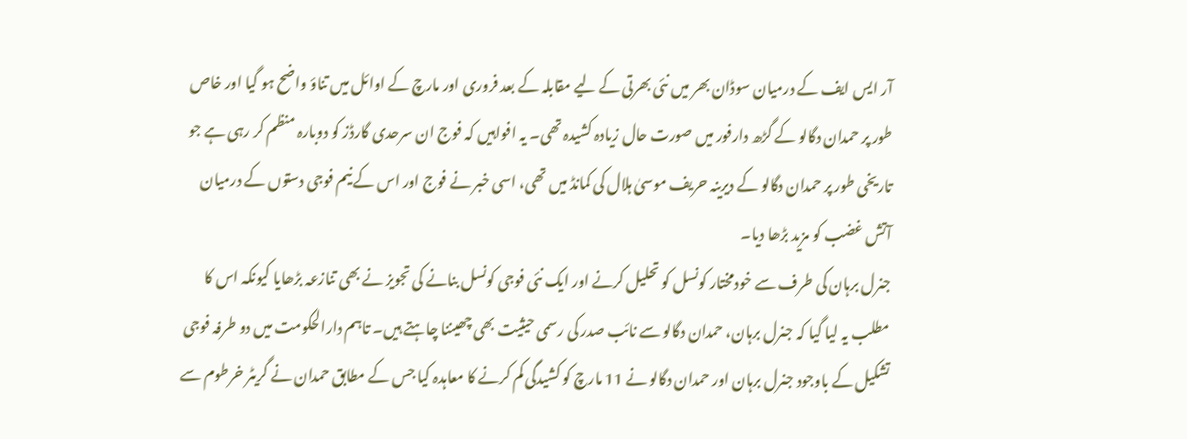آر ایس ایف کے درمیان سوڈان بھر میں نئی بھرتی کے لیے مقابلہ کے بعد فروری اور مارچ کے اوائل میں تناؤ واضح ہو گیا اور خاص طور پر حمدان دگالو کے گڑھ دارفور میں صورت حال زیادہ کشیدہ تھی۔ یہ افواہیں کہ فوج ان سرحدی گارڈز کو دوبارہ منظم کر رہی ہے جو تاریخی طور پر حمدان دگالو کے دیرینہ حریف موسیٰ ہلال کی کمانڈ میں تھی، اسی خبر نے فوج اور اس کے نیم فوجی دستوں کے درمیان آتش غضب کو مزید بڑھا دیا۔
جنرل برہان کی طرف سے خودمختار کونسل کو تحلیل کرنے اور ایک نئی فوجی کونسل بنانے کی تجویز نے بھی تنازعہ بڑھایا کیونکہ اس کا مطلب یہ لیا گیا کہ جنرل برہان، حمدان دگالو سے نائب صدر کی رسمی حیثیت بھی چھیننا چاہتے ہیں۔ تاہم دارالحکومت میں دو طرفہ فوجی تشکیل کے باوجود جنرل برہان اور حمدان دگالو نے 11 مارچ کو کشیدگی کم کرنے کا معاہدہ کیا جس کے مطابق حمدان نے گریٹر خرطوم سے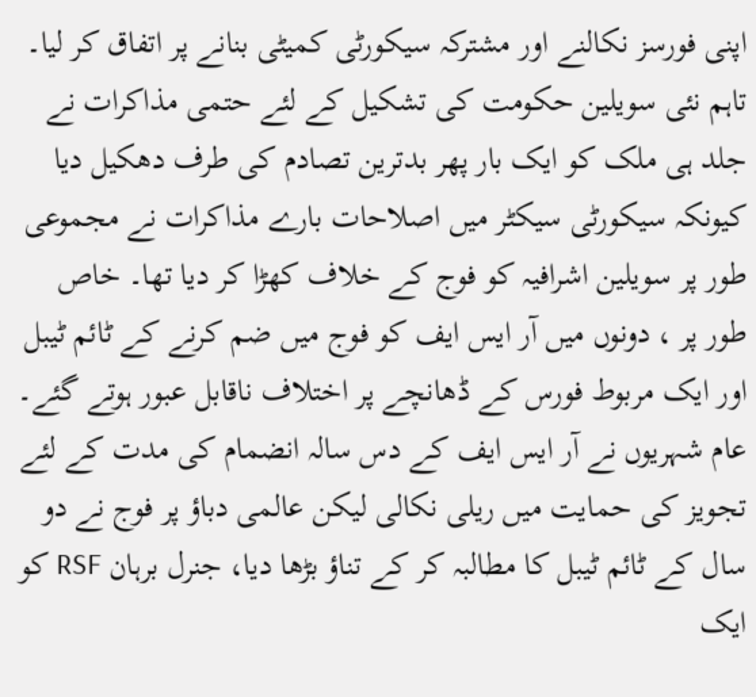اپنی فورسز نکالنے اور مشترکہ سیکورٹی کمیٹی بنانے پر اتفاق کر لیا۔
تاہم نئی سویلین حکومت کی تشکیل کے لئے حتمی مذاکرات نے جلد ہی ملک کو ایک بار پھر بدترین تصادم کی طرف دھکیل دیا کیونکہ سیکورٹی سیکٹر میں اصلاحات بارے مذاکرات نے مجموعی طور پر سویلین اشرافیہ کو فوج کے خلاف کھڑا کر دیا تھا۔ خاص طور پر ، دونوں میں آر ایس ایف کو فوج میں ضم کرنے کے ٹائم ٹیبل اور ایک مربوط فورس کے ڈھانچے پر اختلاف ناقابل عبور ہوتے گئے۔ عام شہریوں نے آر ایس ایف کے دس سالہ انضمام کی مدت کے لئے تجویز کی حمایت میں ریلی نکالی لیکن عالمی دباؤ پر فوج نے دو سال کے ٹائم ٹیبل کا مطالبہ کر کے تناؤ بڑھا دیا، جنرل برہان RSF کو ایک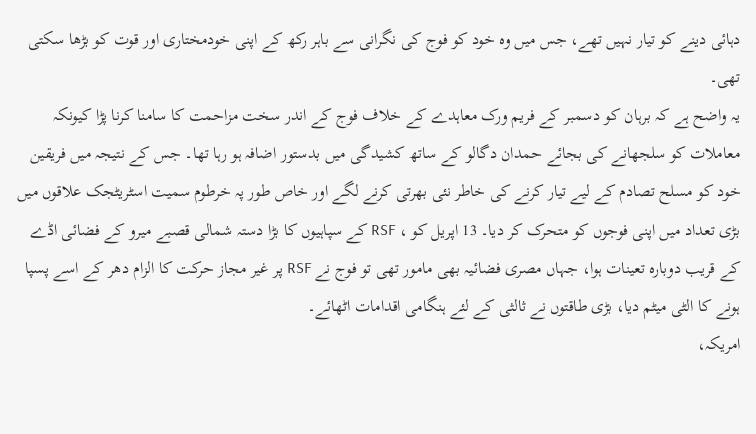دہائی دینے کو تیار نہیں تھے، جس میں وہ خود کو فوج کی نگرانی سے باہر رکھ کے اپنی خودمختاری اور قوت کو بڑھا سکتی تھی۔
یہ واضح ہے کہ برہان کو دسمبر کے فریم ورک معاہدے کے خلاف فوج کے اندر سخت مزاحمت کا سامنا کرنا پڑا کیونکہ معاملات کو سلجھانے کی بجائے حمدان دگالو کے ساتھ کشیدگی میں بدستور اضافہ ہو رہا تھا۔ جس کے نتیجہ میں فریقین خود کو مسلح تصادم کے لیے تیار کرنے کی خاطر نئی بھرتی کرنے لگے اور خاص طور پہ خرطوم سمیت اسٹریٹجک علاقوں میں بڑی تعداد میں اپنی فوجوں کو متحرک کر دیا۔ 13 اپریل کو ، RSF کے سپاہیوں کا بڑا دستہ شمالی قصبے میرو کے فضائی اڈے کے قریب دوبارہ تعینات ہوا، جہاں مصری فضائیہ بھی مامور تھی تو فوج نے RSF پر غیر مجاز حرکت کا الزام دھر کے اسے پسپا ہونے کا الٹی میٹم دیا، بڑی طاقتوں نے ثالثی کے لئے ہنگامی اقدامات اٹھائے۔
امریکہ،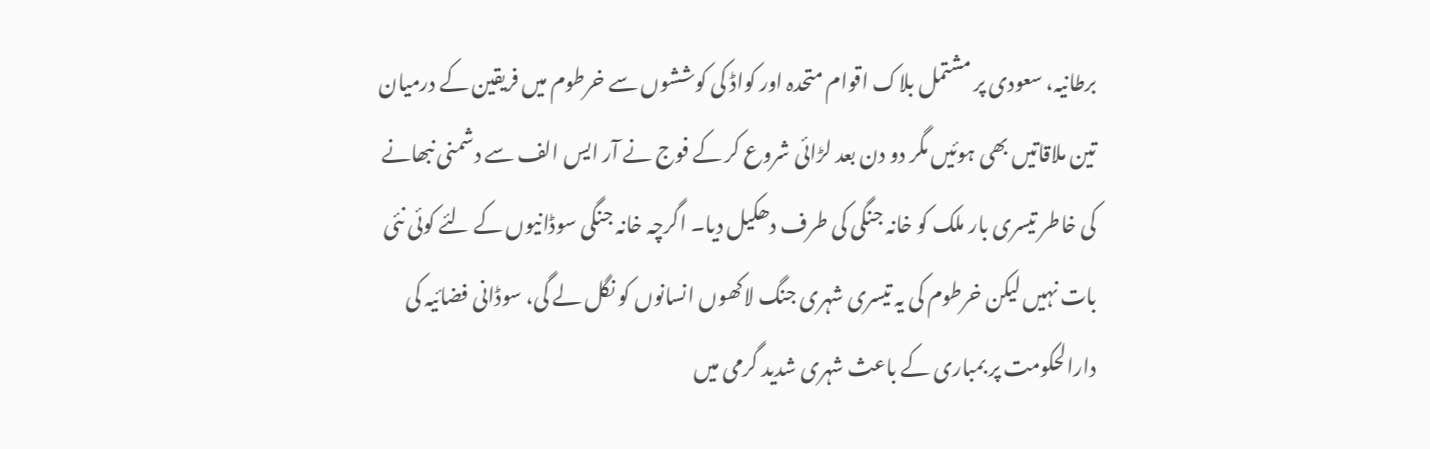برطانیہ، سعودی پر مشتمل بلاک اقوام متحدہ اور کواڈ کی کوششوں سے خرطوم میں فریقین کے درمیان تین ملاقاتیں بھی ہوئیں مگر دو دن بعد لڑائی شروع کر کے فوج نے آر ایس الف سے دشمنی نبھانے کی خاطر تیسری بار ملک کو خانہ جنگی کی طرف دھکیل دیا۔ اگرچہ خانہ جنگی سوڈانیوں کے لئے کوئی نئی بات نہیں لیکن خرطوم کی یہ تیسری شہری جنگ لاکھوں انسانوں کو نگل لے گی، سوڈانی فضائیہ کی دارالحکومت پر بمباری کے باعث شہری شدید گرمی میں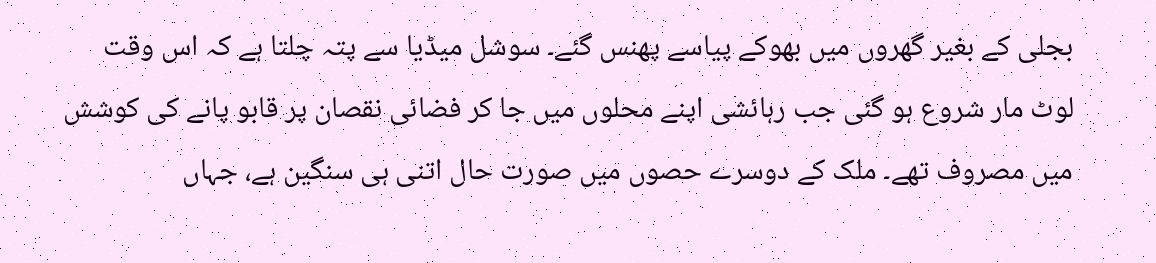بجلی کے بغیر گھروں میں بھوکے پیاسے پھنس گئے۔ سوشل میڈیا سے پتہ چلتا ہے کہ اس وقت لوٹ مار شروع ہو گئی جب رہائشی اپنے محلوں میں جا کر فضائی نقصان پر قابو پانے کی کوشش میں مصروف تھے۔ ملک کے دوسرے حصوں میں صورت حال اتنی ہی سنگین ہے، جہاں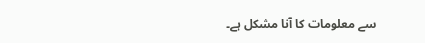سے معلومات کا آنا مشکل ہے۔